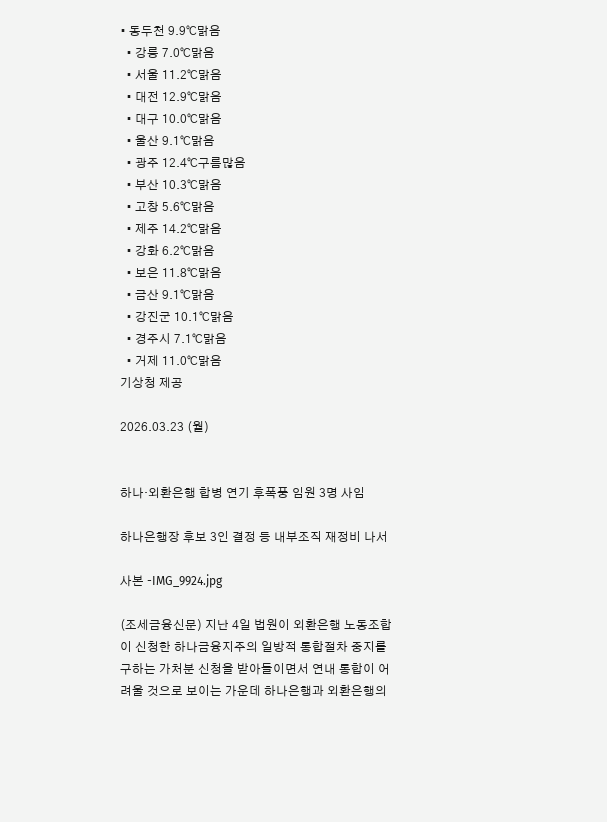• 동두천 9.9℃맑음
  • 강릉 7.0℃맑음
  • 서울 11.2℃맑음
  • 대전 12.9℃맑음
  • 대구 10.0℃맑음
  • 울산 9.1℃맑음
  • 광주 12.4℃구름많음
  • 부산 10.3℃맑음
  • 고창 5.6℃맑음
  • 제주 14.2℃맑음
  • 강화 6.2℃맑음
  • 보은 11.8℃맑음
  • 금산 9.1℃맑음
  • 강진군 10.1℃맑음
  • 경주시 7.1℃맑음
  • 거제 11.0℃맑음
기상청 제공

2026.03.23 (월)


하나·외환은행 합병 연기 후폭풍 임원 3명 사임

하나은행장 후보 3인 결정 등 내부조직 재정비 나서

사본 -IMG_9924.jpg

(조세금융신문) 지난 4일 법원이 외환은행 노동조합이 신청한 하나금융지주의 일방적 통합절차 중지를 구하는 가처분 신청을 받아들이면서 연내 통합이 어려울 것으로 보이는 가운데 하나은행과 외환은행의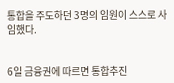통합을 주도하던 3명의 임원이 스스로 사임했다.


6일 금융권에 따르면 통합추진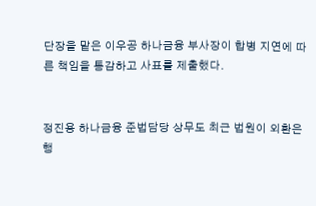단장을 맡은 이우공 하나금융 부사장이 합병 지연에 따른 책임을 통감하고 사표를 제출했다.


정진용 하나금융 준법담당 상무도 최근 법원이 외환은행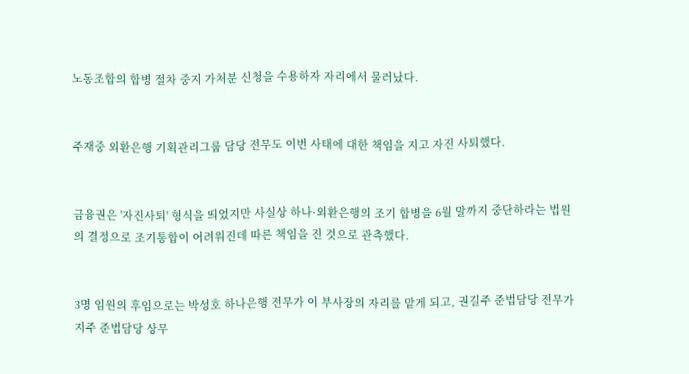노동조합의 합병 절차 중지 가처분 신청을 수용하자 자리에서 물러났다.


주재중 외환은행 기획관리그룹 담당 전무도 이번 사태에 대한 책임을 지고 자진 사퇴했다.


금융권은 '자진사퇴' 형식을 띄었지만 사실상 하나·외환은행의 조기 합병을 6월 말까지 중단하라는 법원의 결정으로 조기통합이 어려워진데 따른 책임을 진 것으로 관측했다.


3명 임원의 후임으로는 박성호 하나은행 전무가 이 부사장의 자리를 맡게 되고, 권길주 준법담당 전무가 지주 준법담당 상무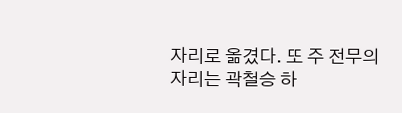자리로 옮겼다. 또 주 전무의 자리는 곽철승 하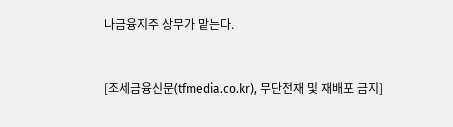나금융지주 상무가 맡는다.



[조세금융신문(tfmedia.co.kr), 무단전재 및 재배포 금지]